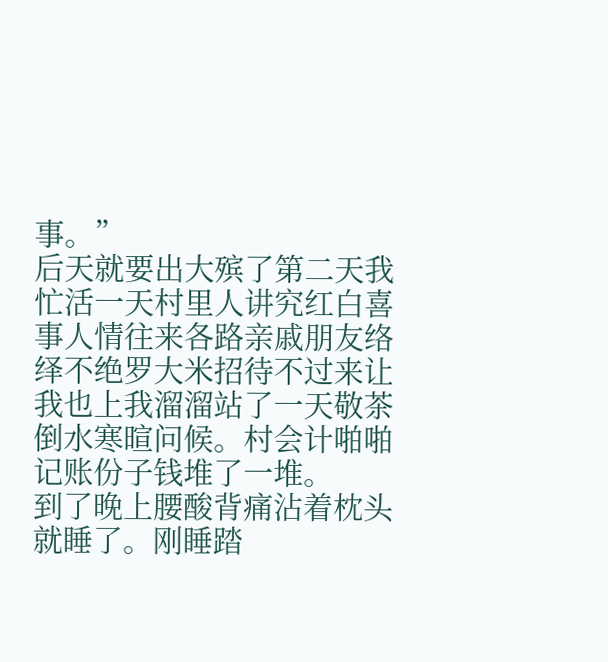事。”
后天就要出大殡了第二天我忙活一天村里人讲究红白喜事人情往来各路亲戚朋友络绎不绝罗大米招待不过来让我也上我溜溜站了一天敬茶倒水寒暄问候。村会计啪啪记账份子钱堆了一堆。
到了晚上腰酸背痛沾着枕头就睡了。刚睡踏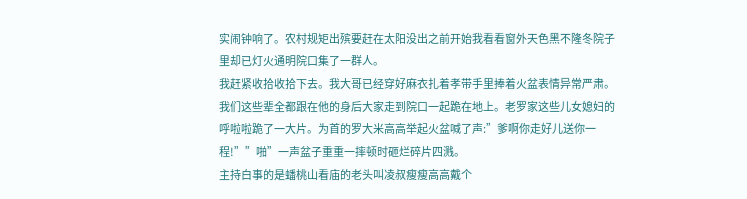实闹钟响了。农村规矩出殡要赶在太阳没出之前开始我看看窗外天色黑不隆冬院子里却已灯火通明院口集了一群人。
我赶紧收拾收拾下去。我大哥已经穿好麻衣扎着孝带手里捧着火盆表情异常严肃。我们这些辈全都跟在他的身后大家走到院口一起跪在地上。老罗家这些儿女媳妇的呼啦啦跪了一大片。为首的罗大米高高举起火盆喊了声:”爹啊你走好儿送你一程!””啪”一声盆子重重一摔顿时砸烂碎片四溅。
主持白事的是蟠桃山看庙的老头叫凌叔瘦瘦高高戴个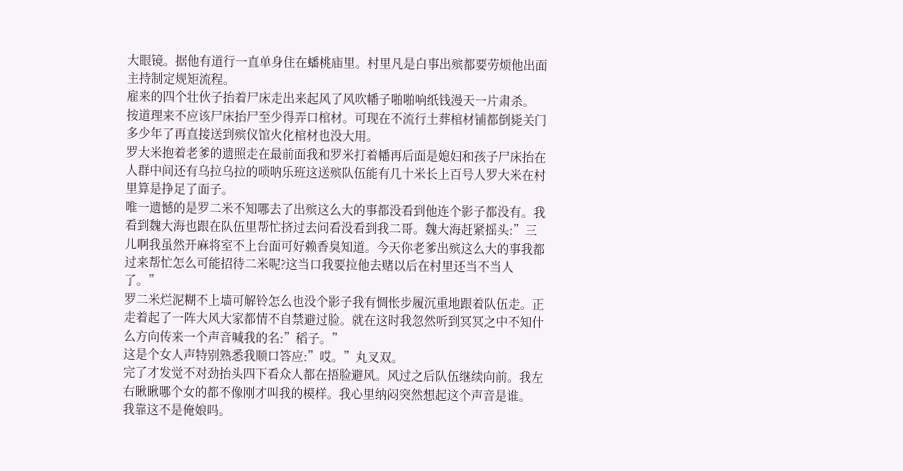大眼镜。据他有道行一直单身住在蟠桃庙里。村里凡是白事出殡都要劳烦他出面主持制定规矩流程。
雇来的四个壮伙子抬着尸床走出来起风了风吹幡子啪啪响纸钱漫天一片肃杀。
按道理来不应该尸床抬尸至少得弄口棺材。可现在不流行土葬棺材铺都倒毙关门多少年了再直接送到殡仪馆火化棺材也没大用。
罗大米抱着老爹的遗照走在最前面我和罗米打着幡再后面是媳妇和孩子尸床抬在人群中间还有乌拉乌拉的唢呐乐班这送殡队伍能有几十米长上百号人罗大米在村里算是挣足了面子。
唯一遗憾的是罗二米不知哪去了出殡这么大的事都没看到他连个影子都没有。我看到魏大海也跟在队伍里帮忙挤过去问看没看到我二哥。魏大海赶紧摇头:”三儿啊我虽然开麻将室不上台面可好赖香臭知道。今天你老爹出殡这么大的事我都过来帮忙怎么可能招待二米呢?这当口我要拉他去赌以后在村里还当不当人了。”
罗二米烂泥糊不上墙可解铃怎么也没个影子我有惆怅步履沉重地跟着队伍走。正走着起了一阵大风大家都情不自禁避过脸。就在这时我忽然听到冥冥之中不知什么方向传来一个声音喊我的名:”稻子。”
这是个女人声特别熟悉我顺口答应:”哎。”丸叉双。
完了才发觉不对劲抬头四下看众人都在捂脸避风。风过之后队伍继续向前。我左右瞅瞅哪个女的都不像刚才叫我的模样。我心里纳闷突然想起这个声音是谁。
我靠这不是俺娘吗。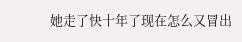她走了快十年了现在怎么又冒出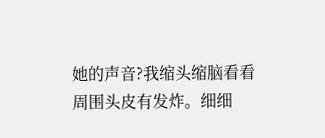她的声音?我缩头缩脑看看周围头皮有发炸。细细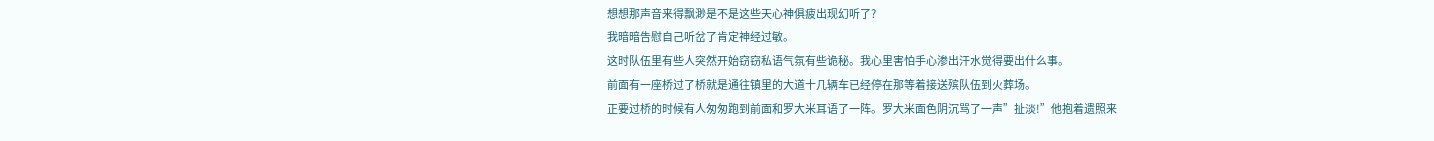想想那声音来得飘渺是不是这些天心神俱疲出现幻听了?
我暗暗告慰自己听岔了肯定神经过敏。
这时队伍里有些人突然开始窃窃私语气氛有些诡秘。我心里害怕手心渗出汗水觉得要出什么事。
前面有一座桥过了桥就是通往镇里的大道十几辆车已经停在那等着接送殡队伍到火葬场。
正要过桥的时候有人匆匆跑到前面和罗大米耳语了一阵。罗大米面色阴沉骂了一声”扯淡!”他抱着遗照来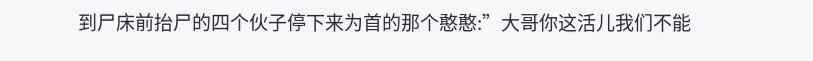到尸床前抬尸的四个伙子停下来为首的那个憨憨:”大哥你这活儿我们不能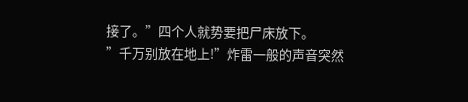接了。”四个人就势要把尸床放下。
”千万别放在地上!”炸雷一般的声音突然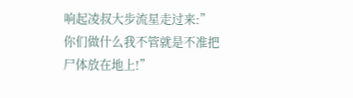响起凌叔大步流星走过来:”你们做什么我不管就是不准把尸体放在地上!”